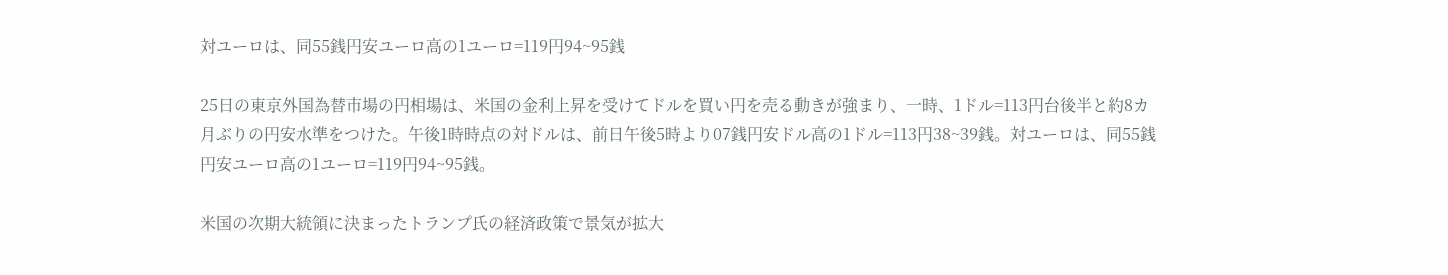対ユーロは、同55銭円安ユーロ高の1ユーロ=119円94~95銭

25日の東京外国為替市場の円相場は、米国の金利上昇を受けてドルを買い円を売る動きが強まり、一時、1ドル=113円台後半と約8カ月ぶりの円安水準をつけた。午後1時時点の対ドルは、前日午後5時より07銭円安ドル高の1ドル=113円38~39銭。対ユーロは、同55銭円安ユーロ高の1ユーロ=119円94~95銭。

米国の次期大統領に決まったトランプ氏の経済政策で景気が拡大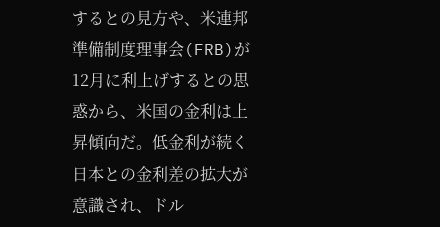するとの見方や、米連邦準備制度理事会(FRB)が12月に利上げするとの思惑から、米国の金利は上昇傾向だ。低金利が続く日本との金利差の拡大が意識され、ドル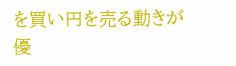を買い円を売る動きが優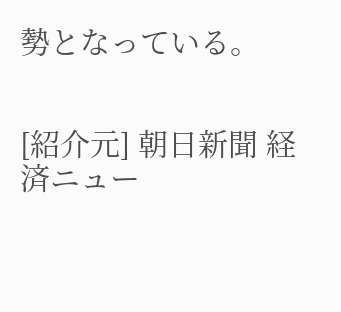勢となっている。


[紹介元] 朝日新聞 経済ニュー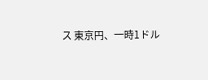ス 東京円、一時1ドル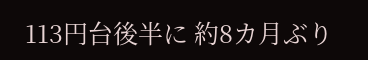113円台後半に 約8カ月ぶり